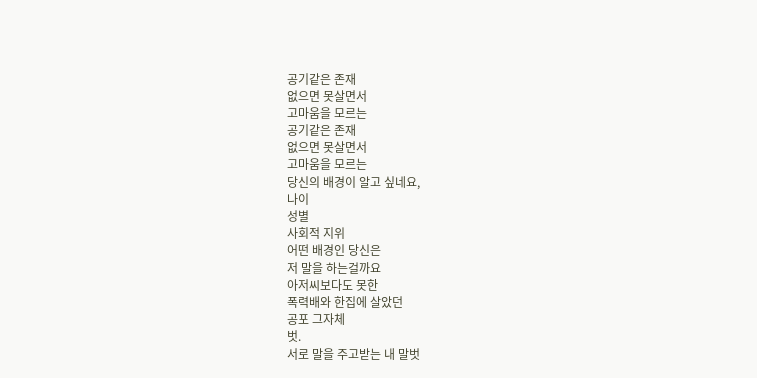공기같은 존재
없으면 못살면서
고마움을 모르는
공기같은 존재
없으면 못살면서
고마움을 모르는
당신의 배경이 알고 싶네요,
나이
성별
사회적 지위
어떤 배경인 당신은
저 말을 하는걸까요
아저씨보다도 못한
폭력배와 한집에 살았던
공포 그자체
벗.
서로 말을 주고받는 내 말벗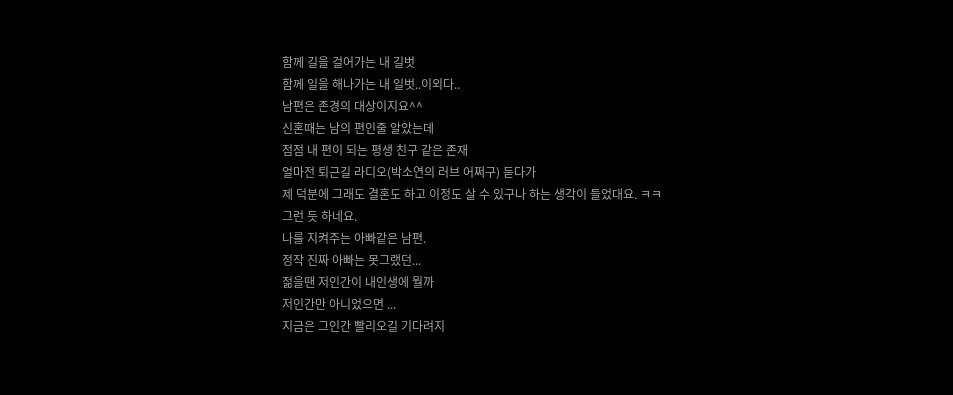함께 길을 걸어가는 내 길벗
함께 일을 해나가는 내 일벗..이외다..
남편은 존경의 대상이지요^^
신혼때는 남의 편인줄 알았는데
점점 내 편이 되는 평생 친구 같은 존재
얼마전 퇴근길 라디오(박소연의 러브 어쩌구) 듣다가
제 덕분에 그래도 결혼도 하고 이정도 살 수 있구나 하는 생각이 들었대요. ㅋㅋ
그런 듯 하네요.
나를 지켜주는 아빠같은 남편.
정작 진짜 아빠는 못그랬던...
젊을땐 저인간이 내인생에 뭘까
저인간만 아니었으면 ...
지금은 그인간 빨리오길 기다려지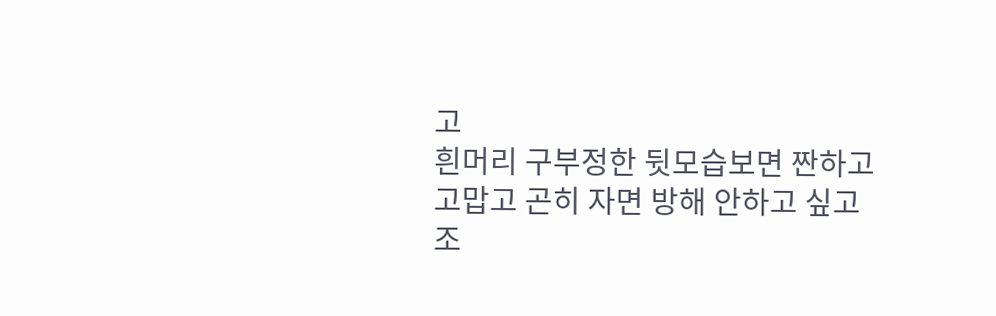고
흰머리 구부정한 뒷모습보면 짠하고
고맙고 곤히 자면 방해 안하고 싶고
조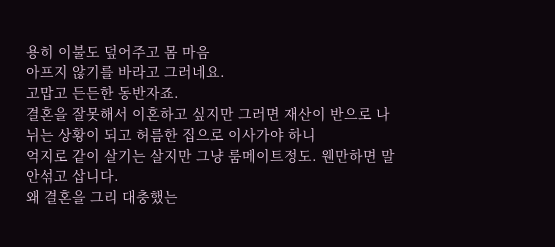용히 이불도 덮어주고 몸 마음
아프지 않기를 바라고 그러네요.
고맙고 든든한 동반자죠.
결혼을 잘못해서 이혼하고 싶지만 그러면 재산이 반으로 나뉘는 상황이 되고 허름한 집으로 이사가야 하니
억지로 같이 살기는 살지만 그냥 룸메이트정도. 웬만하면 말 안섞고 삽니다.
왜 결혼을 그리 대충했는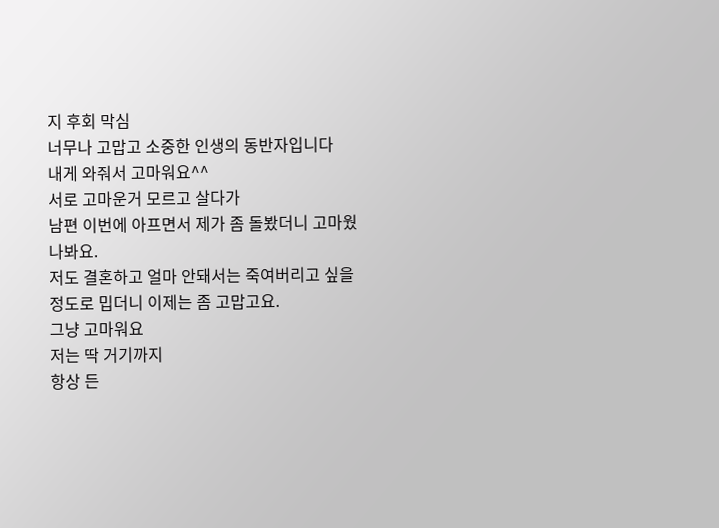지 후회 막심
너무나 고맙고 소중한 인생의 동반자입니다
내게 와줘서 고마워요^^
서로 고마운거 모르고 살다가
남편 이번에 아프면서 제가 좀 돌봤더니 고마웠나봐요.
저도 결혼하고 얼마 안돼서는 죽여버리고 싶을 정도로 밉더니 이제는 좀 고맙고요.
그냥 고마워요
저는 딱 거기까지
항상 든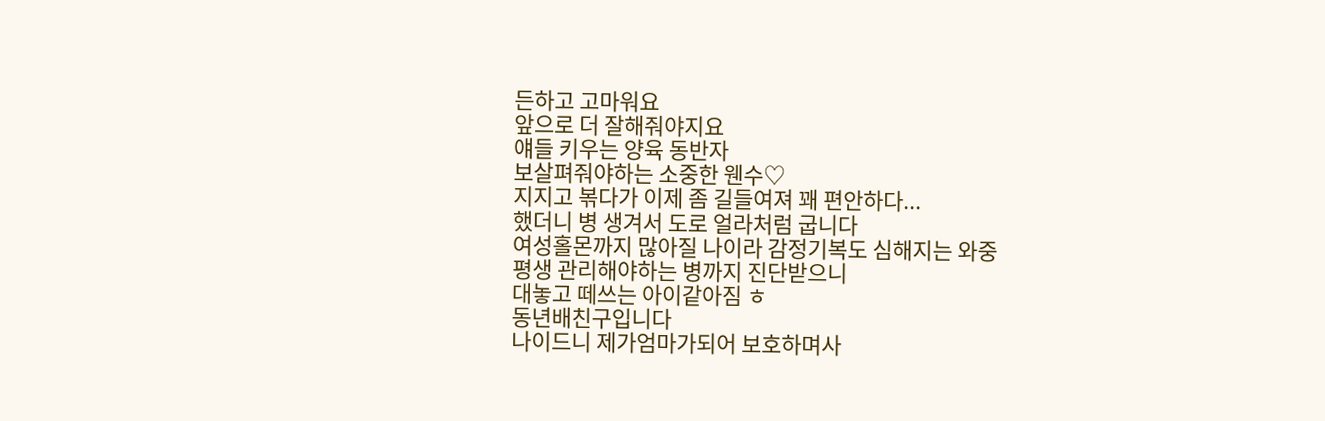든하고 고마워요
앞으로 더 잘해줘야지요
얘들 키우는 양육 동반자
보살펴줘야하는 소중한 웬수♡
지지고 볶다가 이제 좀 길들여져 꽤 편안하다...
했더니 병 생겨서 도로 얼라처럼 굽니다
여성홀몬까지 많아질 나이라 감정기복도 심해지는 와중
평생 관리해야하는 병까지 진단받으니
대놓고 떼쓰는 아이같아짐 ㅎ
동년배친구입니다
나이드니 제가엄마가되어 보호하며사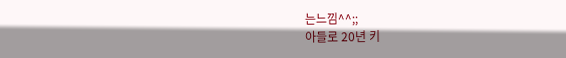는느낌^^;;
아들로 20년 키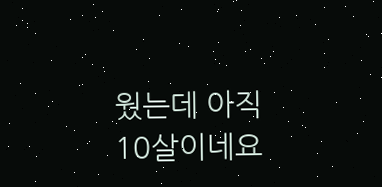웠는데 아직 10살이네요